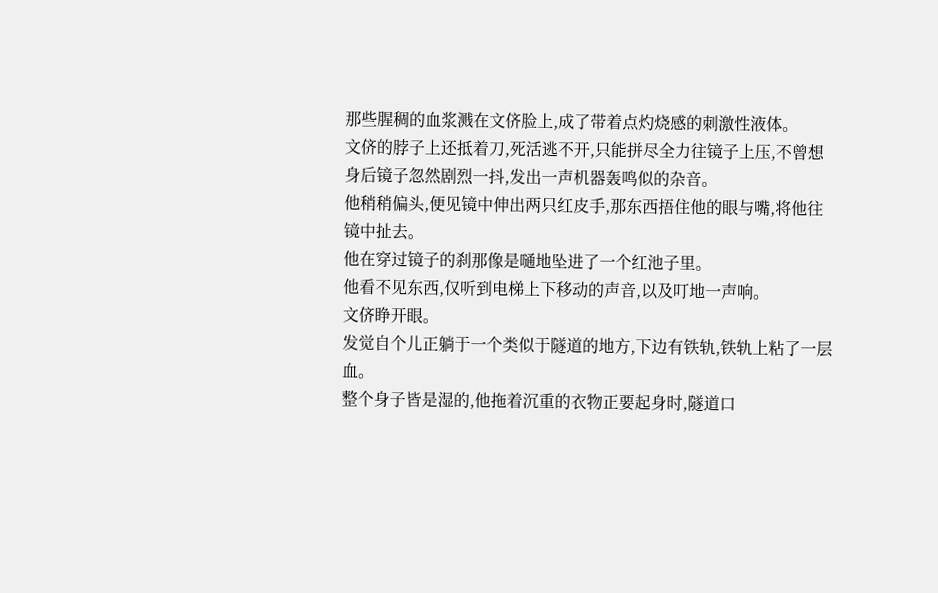那些腥稠的血浆溅在文侪脸上,成了带着点灼烧感的刺激性液体。
文侪的脖子上还抵着刀,死活逃不开,只能拼尽全力往镜子上压,不曾想身后镜子忽然剧烈一抖,发出一声机器轰鸣似的杂音。
他稍稍偏头,便见镜中伸出两只红皮手,那东西捂住他的眼与嘴,将他往镜中扯去。
他在穿过镜子的刹那像是嗵地坠进了一个红池子里。
他看不见东西,仅听到电梯上下移动的声音,以及叮地一声响。
文侪睁开眼。
发觉自个儿正躺于一个类似于隧道的地方,下边有铁轨,铁轨上粘了一层血。
整个身子皆是湿的,他拖着沉重的衣物正要起身时,隧道口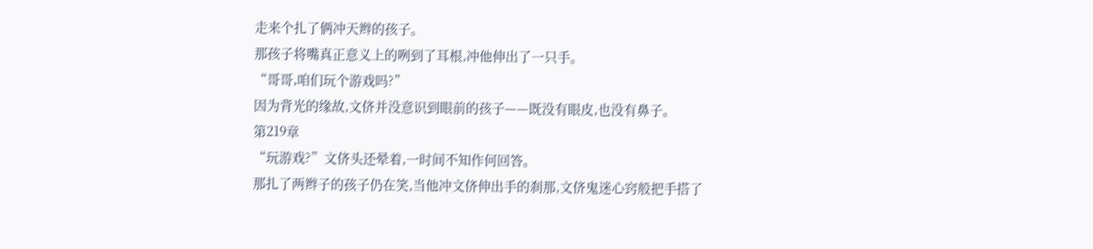走来个扎了俩冲天辫的孩子。
那孩子将嘴真正意义上的咧到了耳根,冲他伸出了一只手。
“哥哥,咱们玩个游戏吗?”
因为背光的缘故,文侪并没意识到眼前的孩子——既没有眼皮,也没有鼻子。
第219章
“玩游戏?”文侪头还晕着,一时间不知作何回答。
那扎了两辫子的孩子仍在笑,当他冲文侪伸出手的刹那,文侪鬼迷心窍般把手搭了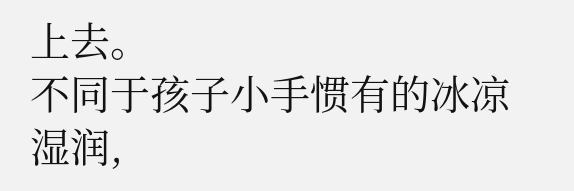上去。
不同于孩子小手惯有的冰凉湿润,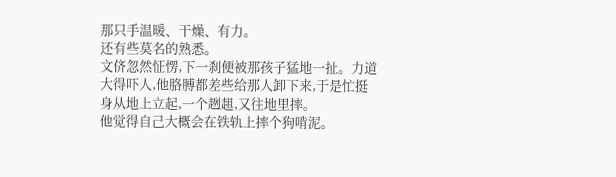那只手温暖、干燥、有力。
还有些莫名的熟悉。
文侪忽然怔愣,下一刹便被那孩子猛地一扯。力道大得吓人,他胳膊都差些给那人卸下来,于是忙挺身从地上立起,一个趔趄,又往地里摔。
他觉得自己大概会在铁轨上摔个狗啃泥。